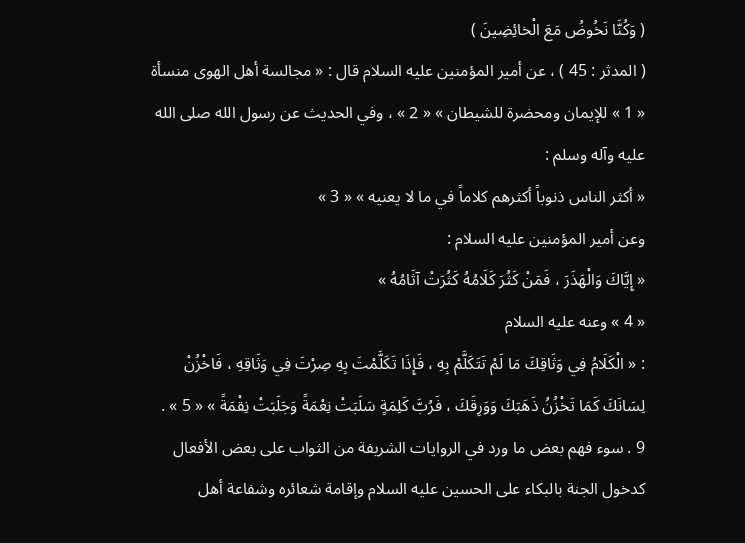( وَكُنَّا نَخُوضُ مَعَ الْخائِضِينَ )
( المدثر : 45 ) ، عن أمير المؤمنين عليه السلام قال : « مجالسة أهل الهوى منسأة « 1 » للإيمان ومحضرة للشيطان » « 2 » ، وفي الحديث عن رسول الله صلى الله عليه وآله وسلم :
« أكثر الناس ذنوباً أكثرهم كلاماً في ما لا يعنيه » « 3 »
وعن أمير المؤمنين عليه السلام :
« إِيَّاكَ وَالْهَذَرَ ، فَمَنْ كَثُرَ كَلَامُهُ كَثُرَتْ آثَامُهُ »
« 4 » وعنه عليه السلام
: « الْكَلَامُ فِي وَثَاقِكَ مَا لَمْ تَتَكَلَّمْ بِهِ ، فَإِذَا تَكَلَّمْتَ بِهِ صِرْتَ فِي وَثَاقِهِ ، فَاخْزُنْ لِسَانَكَ كَمَا تَخْزُنُ ذَهَبَكَ وَوَرِقَكَ ، فَرُبَّ كَلِمَةٍ سَلَبَتْ نِعْمَةً وَجَلَبَتْ نِقْمَةً » « 5 » .
9 . سوء فهم بعض ما ورد في الروايات الشريفة من الثواب على بعض الأفعال كدخول الجنة بالبكاء على الحسين عليه السلام وإقامة شعائره وشفاعة أهل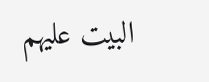البيت عليهم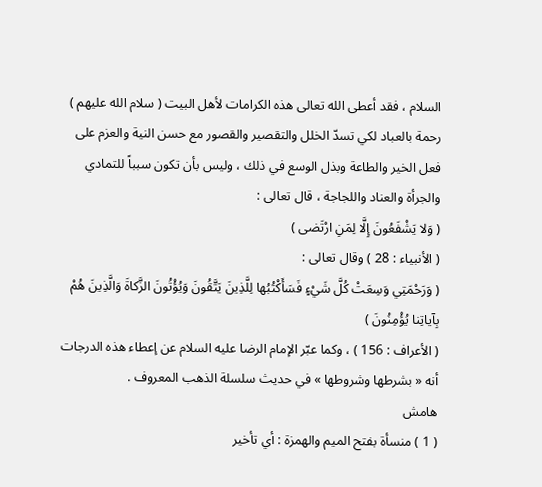السلام ، فقد أعطى الله تعالى هذه الكرامات لأهل البيت ( سلام الله عليهم ) رحمة بالعباد لكي تسدّ الخلل والتقصير والقصور مع حسن النية والعزم على فعل الخير والطاعة وبذل الوسع في ذلك ، وليس بأن تكون سبباً للتمادي والجرأة والعناد واللجاجة ، قال تعالى :
( وَلا يَشْفَعُونَ إِلَّا لِمَنِ ارْتَضى )
( الأنبياء : 28 ) وقال تعالى :
( وَرَحْمَتِي وَسِعَتْ كُلَّ شَيْءٍ فَسَأَكْتُبُها لِلَّذِينَ يَتَّقُونَ وَيُؤْتُونَ الزَّكاةَ وَالَّذِينَ هُمْ بِآياتِنا يُؤْمِنُونَ )
( الأعراف : 156 ) ، وكما عبّر الإمام الرضا عليه السلام عن إعطاء هذه الدرجات أنه « بشرطها وشروطها » في حديث سلسلة الذهب المعروف .
هامش
( 1 ) منسأة بفتح الميم والهمزة : أي تأخير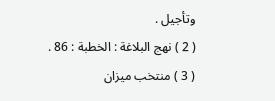وتأجيل .
( 2 ) نهج البلاغة : الخطبة : 86 .
( 3 ) منتخب ميزان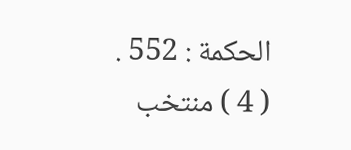الحكمة : 552 .
( 4 ) منتخب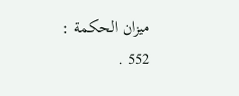ميزان الحكمة : 552 .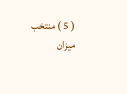( 5 ) منتخب ميزان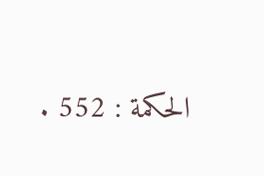الحكمة : 552 .